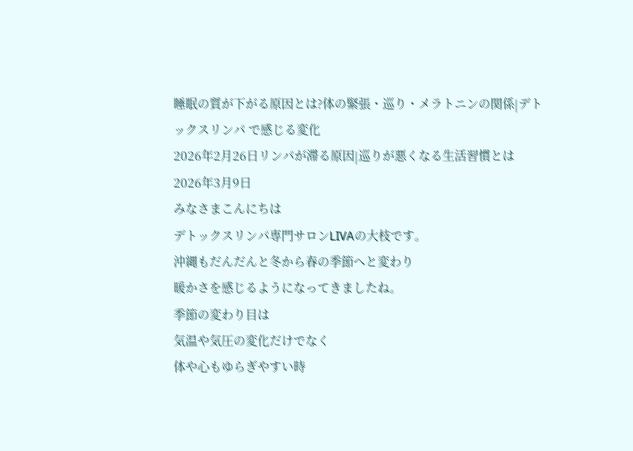睡眠の質が下がる原因とは?体の緊張・巡り・メラトニンの関係|デトックスリンパ で感じる変化
2026年2月26日リンパが滞る原因|巡りが悪くなる生活習慣とは
2026年3月9日
みなさまこんにちは
デトックスリンパ専門サロンLIVAの大枝です。
沖縄もだんだんと冬から春の季節へと変わり
暖かさを感じるようになってきましたね。
季節の変わり目は
気温や気圧の変化だけでなく
体や心もゆらぎやすい時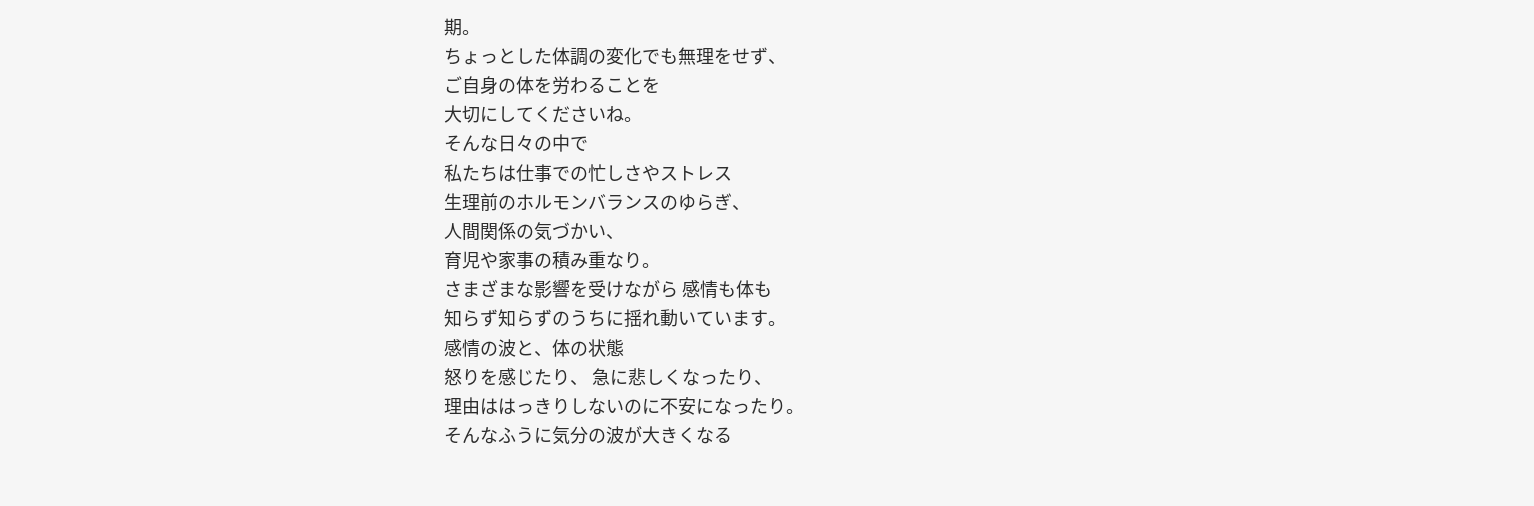期。
ちょっとした体調の変化でも無理をせず、
ご自身の体を労わることを
大切にしてくださいね。
そんな日々の中で
私たちは仕事での忙しさやストレス
生理前のホルモンバランスのゆらぎ、
人間関係の気づかい、
育児や家事の積み重なり。
さまざまな影響を受けながら 感情も体も
知らず知らずのうちに揺れ動いています。
感情の波と、体の状態
怒りを感じたり、 急に悲しくなったり、
理由ははっきりしないのに不安になったり。
そんなふうに気分の波が大きくなる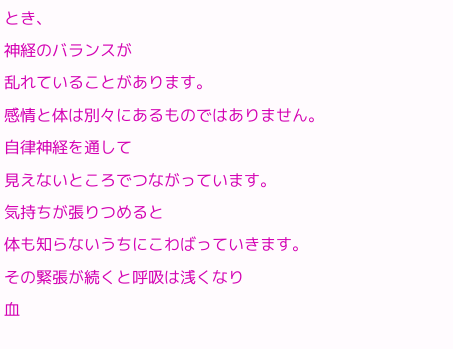とき、
神経のバランスが
乱れていることがあります。
感情と体は別々にあるものではありません。
自律神経を通して
見えないところでつながっています。
気持ちが張りつめると
体も知らないうちにこわばっていきます。
その緊張が続くと呼吸は浅くなり
血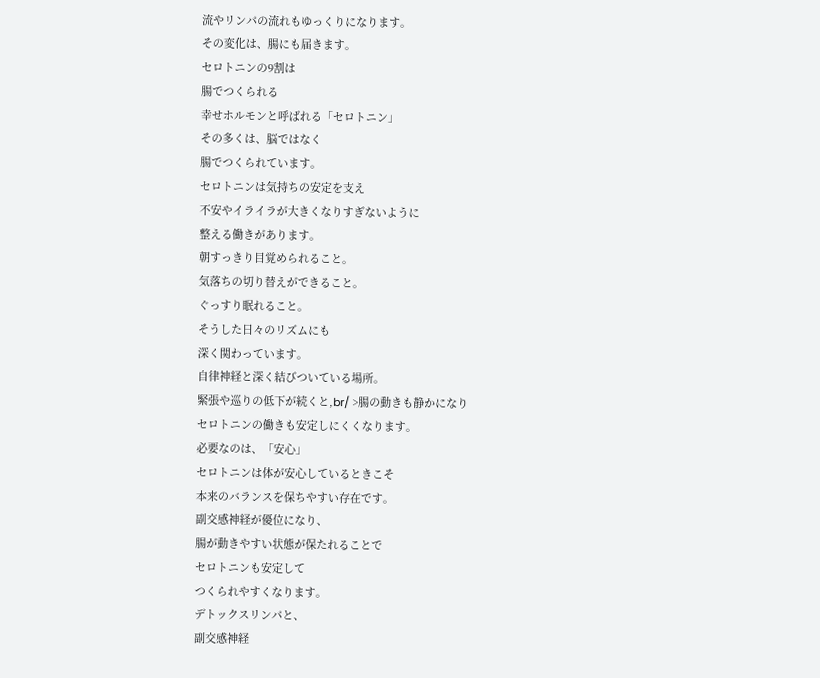流やリンパの流れもゆっくりになります。
その変化は、腸にも届きます。
セロトニンの9割は
腸でつくられる
幸せホルモンと呼ばれる「セロトニン」
その多くは、脳ではなく
腸でつくられています。
セロトニンは気持ちの安定を支え
不安やイライラが大きくなりすぎないように
整える働きがあります。
朝すっきり目覚められること。
気落ちの切り替えができること。
ぐっすり眠れること。
そうした日々のリズムにも
深く関わっています。
自律神経と深く結びついている場所。
緊張や巡りの低下が続くと,br/ >腸の動きも静かになり
セロトニンの働きも安定しにくくなります。
必要なのは、「安心」
セロトニンは体が安心しているときこそ
本来のバランスを保ちやすい存在です。
副交感神経が優位になり、
腸が動きやすい状態が保たれることで
セロトニンも安定して
つくられやすくなります。
デトックスリンパと、
副交感神経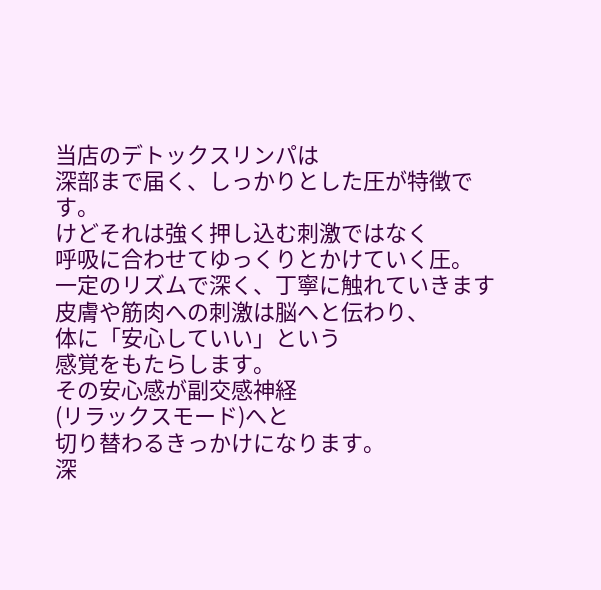当店のデトックスリンパは
深部まで届く、しっかりとした圧が特徴です。
けどそれは強く押し込む刺激ではなく
呼吸に合わせてゆっくりとかけていく圧。
一定のリズムで深く、丁寧に触れていきます
皮膚や筋肉への刺激は脳へと伝わり、
体に「安心していい」という
感覚をもたらします。
その安心感が副交感神経
(リラックスモード)へと
切り替わるきっかけになります。
深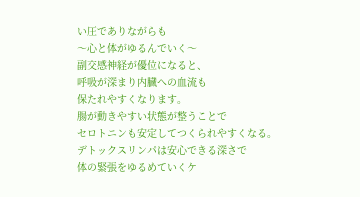い圧でありながらも
〜心と体がゆるんでいく〜
副交感神経が優位になると、
呼吸が深まり内臓への血流も
保たれやすくなります。
腸が動きやすい状態が整うことで
セロトニンも安定してつくられやすくなる。
デトックスリンパは安心できる深さで
体の緊張をゆるめていくケ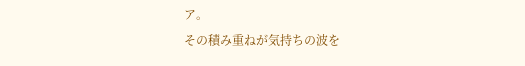ア。
その積み重ねが気持ちの波を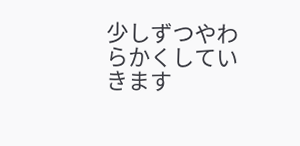少しずつやわらかくしていきます